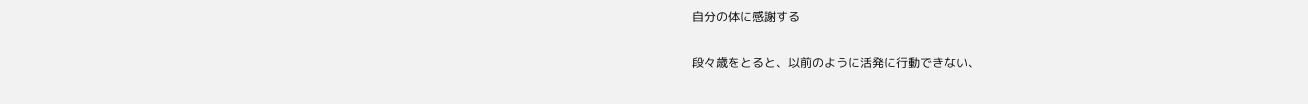自分の体に感謝する

段々歳をとると、以前のように活発に行動できない、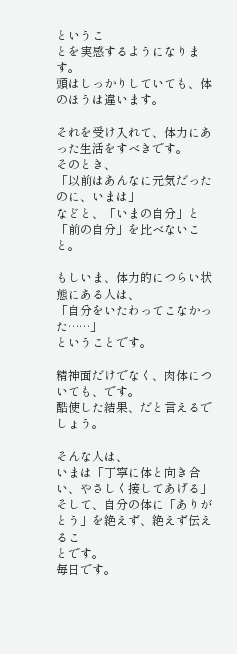というこ
とを実感するようになります。
頭はしっかりしていても、体のほうは違います。

それを受け入れて、体力にあった生活をすべきです。
そのとき、
「以前はあんなに元気だったのに、いまは」
などと、「いまの自分」と「前の自分」を比べないこと。

もしいま、体力的につらい状態にある人は、
「自分をいたわってこなかった……」
ということです。

精神面だけでなく、肉体についても、です。
酷使した結果、だと言えるでしょう。

そんな人は、
いまは「丁寧に体と向き合い、やさしく接してあげる」
そして、自分の体に「ありがとう」を絶えず、絶えず伝えるこ
とです。
毎日です。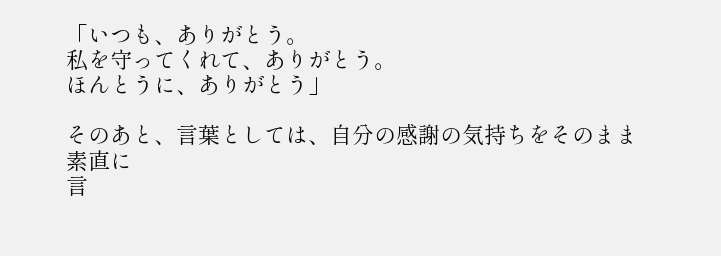「いつも、ありがとう。
私を守ってくれて、ありがとう。
ほんとうに、ありがとう」

そのあと、言葉としては、自分の感謝の気持ちをそのまま素直に
言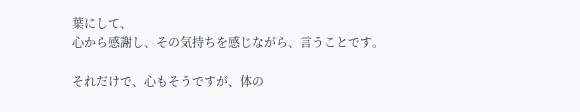葉にして、
心から感謝し、その気持ちを感じながら、言うことです。

それだけで、心もそうですが、体の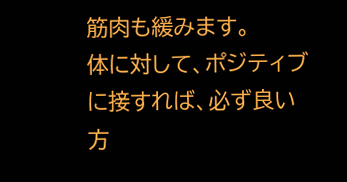筋肉も緩みます。
体に対して、ポジティブに接すれば、必ず良い方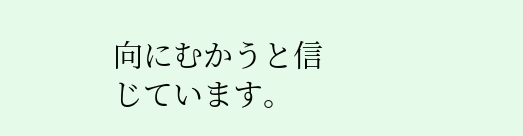向にむかうと信
じています。